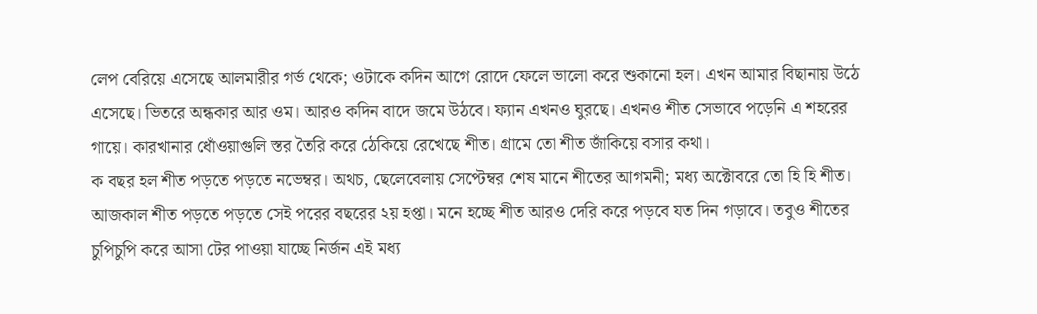লেপ বেরিয়ে এসেছে আলমারীর গর্ভ থেকে; ওটাকে কদিন আগে রোদে ফেলে ভালো করে শুকানো হল। এখন আমার বিছানায় উঠে এসেছে। ভিতরে অন্ধকার আর ওম। আরও কদিন বাদে জমে উঠবে। ফ্যান এখনও ঘুরছে। এখনও শীত সেভাবে পড়েনি এ শহরের গায়ে। কারখানার ধোঁওয়াগুলি স্তর তৈরি করে ঠেকিয়ে রেখেছে শীত। গ্রামে তো শীত জাঁকিয়ে বসার কথা।
ক বছর হল শীত পড়তে পড়তে নভেম্বর। অথচ, ছেলেবেলায় সেপ্টেম্বর শেষ মানে শীতের আগমনী; মধ্য অক্টোবরে তো হি হি শীত। আজকাল শীত পড়তে পড়তে সেই পরের বছরের ২য় হপ্তা। মনে হচ্ছে শীত আরও দেরি করে পড়বে যত দিন গড়াবে। তবুও শীতের চুপিচুপি করে আসা টের পাওয়া যাচ্ছে নির্জন এই মধ্য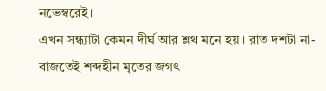নভেম্বরেই।
এখন সন্ধ্যাটা কেমন দীর্ঘ আর শ্লথ মনে হয়। রাত দশটা না-বাজতেই শব্দহীন মৃতের জগৎ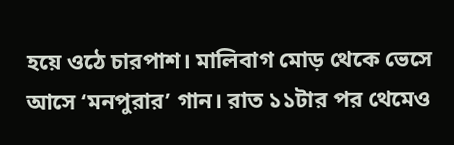হয়ে ওঠে চারপাশ। মালিবাগ মোড় থেকে ভেসে আসে ‘মনপুরার’ গান। রাত ১১টার পর থেমেও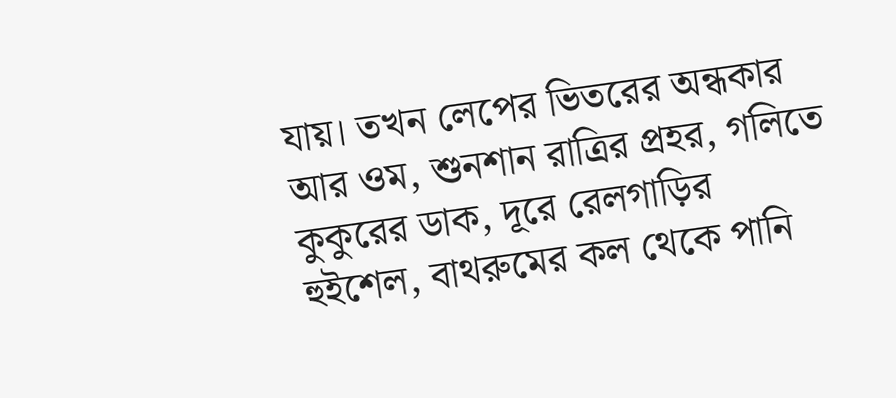যায়। তখন লেপের ভিতরের অন্ধকার আর ওম, শুনশান রাত্রির প্রহর, গলিতে কুকুরের ডাক, দূরে রেলগাড়ির হুইশেল, বাথরুমের কল থেকে পানি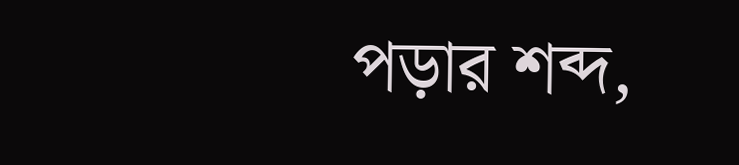পড়ার শব্দ,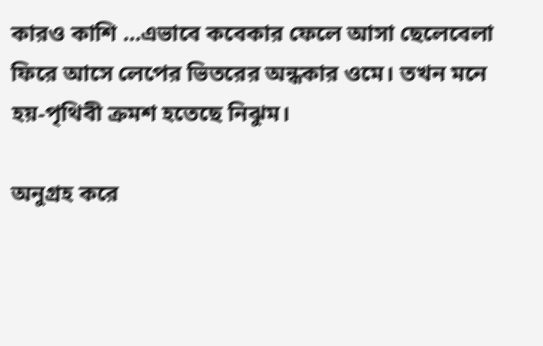কারও কাশি ...এভাবে কবেকার ফেলে আসা ছেলেবেলা ফিরে আসে লেপের ভিতরের অন্ধকার ওমে। তখন মনে হয়-পৃথিবী ক্রমশ হতেছে নিঝুম।

অনুগ্রহ করে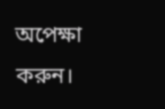অপেক্ষা করুন।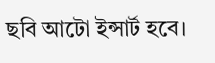ছবি আটো ইন্সার্ট হবে।